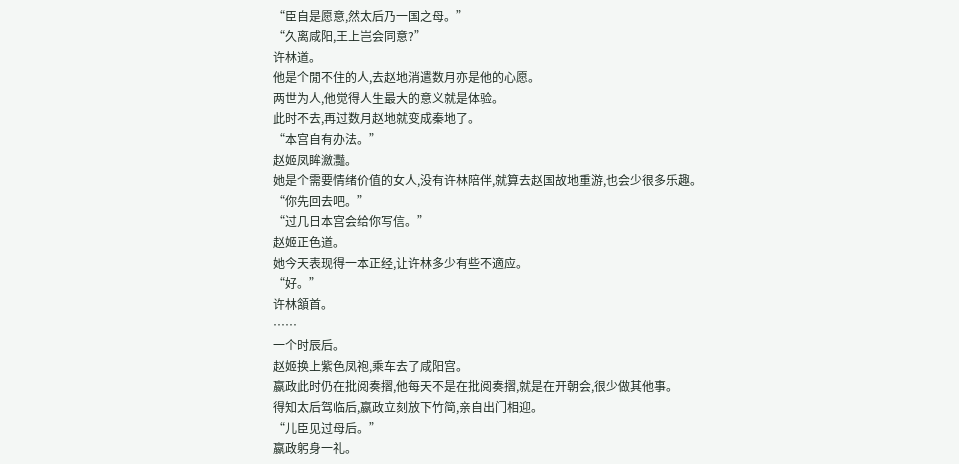“臣自是愿意,然太后乃一国之母。”
“久离咸阳,王上岂会同意?”
许林道。
他是个閒不住的人,去赵地消遣数月亦是他的心愿。
两世为人,他觉得人生最大的意义就是体验。
此时不去,再过数月赵地就变成秦地了。
“本宫自有办法。”
赵姬凤眸瀲灩。
她是个需要情绪价值的女人,没有许林陪伴,就算去赵国故地重游,也会少很多乐趣。
“你先回去吧。”
“过几日本宫会给你写信。”
赵姬正色道。
她今天表现得一本正经,让许林多少有些不適应。
“好。”
许林頷首。
……
一个时辰后。
赵姬换上紫色凤袍,乘车去了咸阳宫。
嬴政此时仍在批阅奏摺,他每天不是在批阅奏摺,就是在开朝会,很少做其他事。
得知太后驾临后,嬴政立刻放下竹简,亲自出门相迎。
“儿臣见过母后。”
嬴政躬身一礼。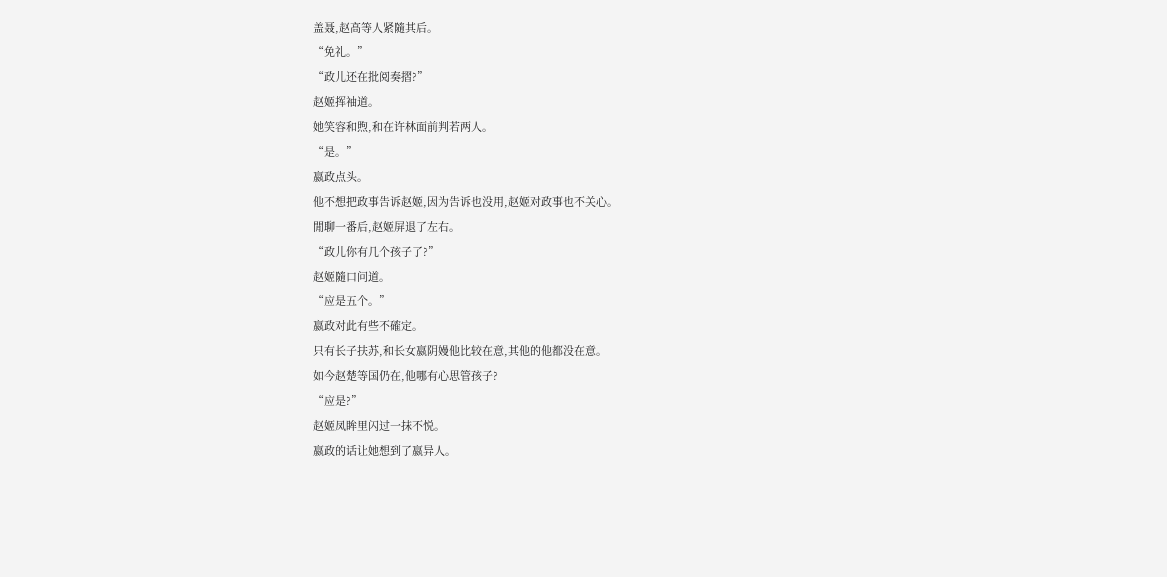盖聂,赵高等人紧隨其后。
“免礼。”
“政儿还在批阅奏摺?”
赵姬挥袖道。
她笑容和煦,和在许林面前判若两人。
“是。”
嬴政点头。
他不想把政事告诉赵姬,因为告诉也没用,赵姬对政事也不关心。
閒聊一番后,赵姬屏退了左右。
“政儿你有几个孩子了?”
赵姬隨口问道。
“应是五个。”
嬴政对此有些不確定。
只有长子扶苏,和长女嬴阴嫚他比较在意,其他的他都没在意。
如今赵楚等国仍在,他哪有心思管孩子?
“应是?”
赵姬凤眸里闪过一抹不悦。
嬴政的话让她想到了嬴异人。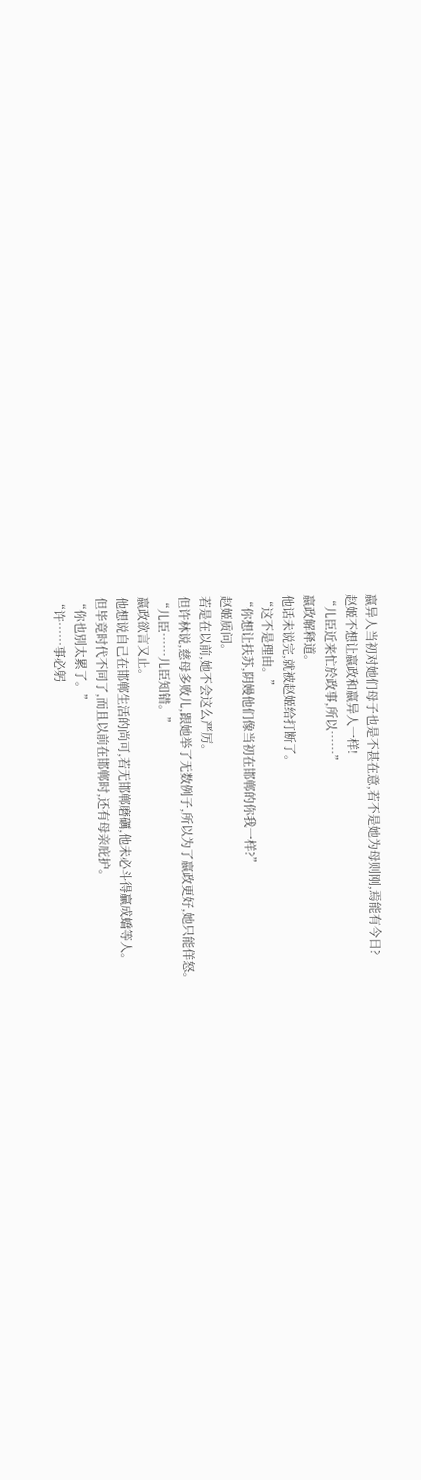嬴异人当初对她们母子也是不甚在意,若不是她为母则刚,焉能有今日?
赵姬不想让嬴政和嬴异人一样!
“儿臣近来忙於政事,所以……”
嬴政解释道。
他话未说完,就被赵姬给打断了。
“这不是理由。”
“你想让扶苏,阴嫚他们像当初在邯郸的你我一样?”
赵姬质问。
若是在以前,她不会这么严厉。
但许林说,慈母多败儿,跟她举了无数例子,所以为了嬴政更好,她只能佯怒。
“儿臣……儿臣知错。”
嬴政欲言又止。
他想说自己在邯郸生活的尚可,若无邯郸磨礪,他未必斗得贏成蟜等人。
但毕竟时代不同了,而且以前在邯郸时,还有母亲庇护。
“你也別太累了。”
“许……事必躬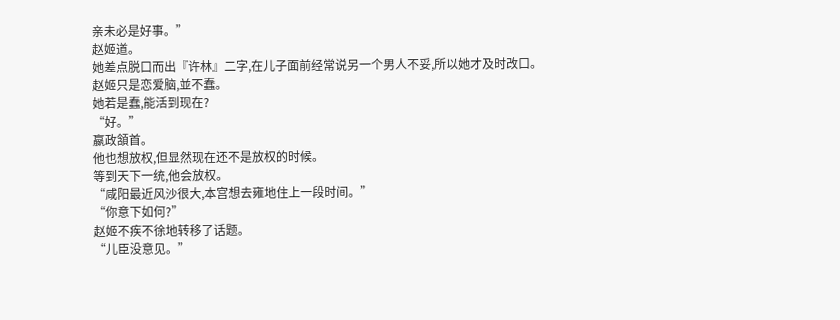亲未必是好事。”
赵姬道。
她差点脱口而出『许林』二字,在儿子面前经常说另一个男人不妥,所以她才及时改口。
赵姬只是恋爱脑,並不蠢。
她若是蠢,能活到现在?
“好。”
嬴政頷首。
他也想放权,但显然现在还不是放权的时候。
等到天下一统,他会放权。
“咸阳最近风沙很大,本宫想去雍地住上一段时间。”
“你意下如何?”
赵姬不疾不徐地转移了话题。
“儿臣没意见。”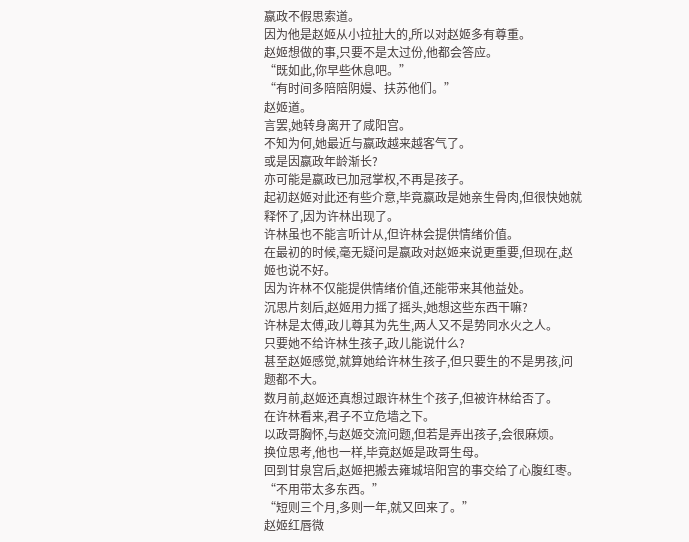嬴政不假思索道。
因为他是赵姬从小拉扯大的,所以对赵姬多有尊重。
赵姬想做的事,只要不是太过份,他都会答应。
“既如此,你早些休息吧。”
“有时间多陪陪阴嫚、扶苏他们。”
赵姬道。
言罢,她转身离开了咸阳宫。
不知为何,她最近与嬴政越来越客气了。
或是因嬴政年龄渐长?
亦可能是嬴政已加冠掌权,不再是孩子。
起初赵姬对此还有些介意,毕竟嬴政是她亲生骨肉,但很快她就释怀了,因为许林出现了。
许林虽也不能言听计从,但许林会提供情绪价值。
在最初的时候,毫无疑问是嬴政对赵姬来说更重要,但现在,赵姬也说不好。
因为许林不仅能提供情绪价值,还能带来其他益处。
沉思片刻后,赵姬用力摇了摇头,她想这些东西干嘛?
许林是太傅,政儿尊其为先生,两人又不是势同水火之人。
只要她不给许林生孩子,政儿能说什么?
甚至赵姬感觉,就算她给许林生孩子,但只要生的不是男孩,问题都不大。
数月前,赵姬还真想过跟许林生个孩子,但被许林给否了。
在许林看来,君子不立危墙之下。
以政哥胸怀,与赵姬交流问题,但若是弄出孩子,会很麻烦。
换位思考,他也一样,毕竟赵姬是政哥生母。
回到甘泉宫后,赵姬把搬去雍城培阳宫的事交给了心腹红枣。
“不用带太多东西。”
“短则三个月,多则一年,就又回来了。”
赵姬红唇微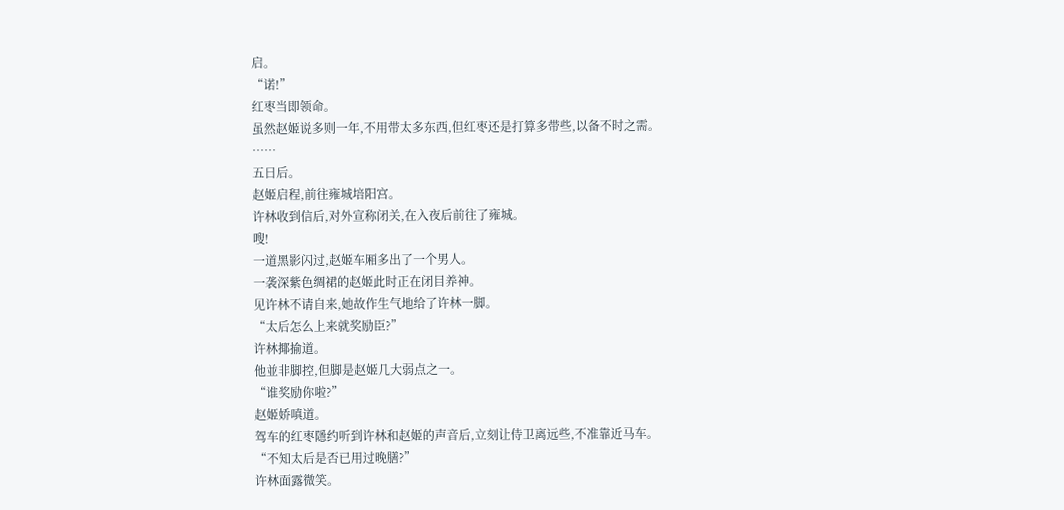启。
“诺!”
红枣当即领命。
虽然赵姬说多则一年,不用带太多东西,但红枣还是打算多带些,以备不时之需。
……
五日后。
赵姬启程,前往雍城培阳宫。
许林收到信后,对外宣称闭关,在入夜后前往了雍城。
嗖!
一道黑影闪过,赵姬车厢多出了一个男人。
一袭深紫色绸裙的赵姬此时正在闭目养神。
见许林不请自来,她故作生气地给了许林一脚。
“太后怎么上来就奖励臣?”
许林揶揄道。
他並非脚控,但脚是赵姬几大弱点之一。
“谁奖励你啦?”
赵姬娇嗔道。
驾车的红枣隱约听到许林和赵姬的声音后,立刻让侍卫离远些,不准靠近马车。
“不知太后是否已用过晚膳?”
许林面露微笑。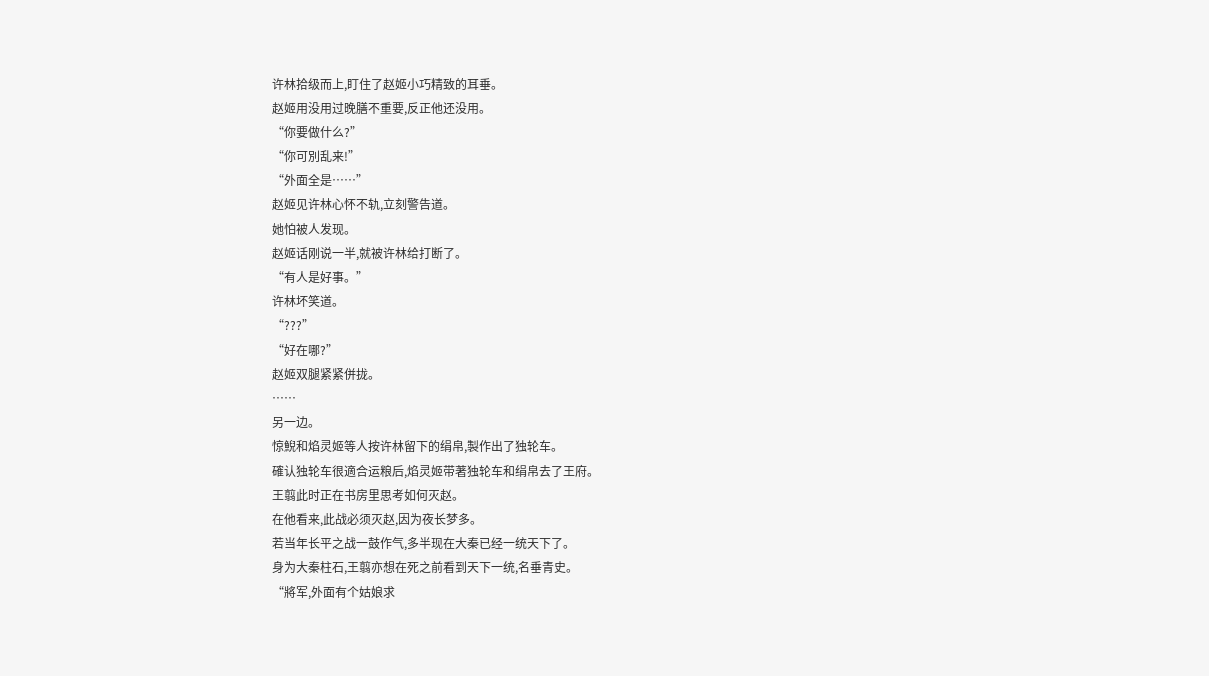许林拾级而上,盯住了赵姬小巧精致的耳垂。
赵姬用没用过晚膳不重要,反正他还没用。
“你要做什么?”
“你可別乱来!”
“外面全是……”
赵姬见许林心怀不轨,立刻警告道。
她怕被人发现。
赵姬话刚说一半,就被许林给打断了。
“有人是好事。”
许林坏笑道。
“???”
“好在哪?”
赵姬双腿紧紧併拢。
……
另一边。
惊鯢和焰灵姬等人按许林留下的绢帛,製作出了独轮车。
確认独轮车很適合运粮后,焰灵姬带著独轮车和绢帛去了王府。
王翦此时正在书房里思考如何灭赵。
在他看来,此战必须灭赵,因为夜长梦多。
若当年长平之战一鼓作气,多半现在大秦已经一统天下了。
身为大秦柱石,王翦亦想在死之前看到天下一统,名垂青史。
“將军,外面有个姑娘求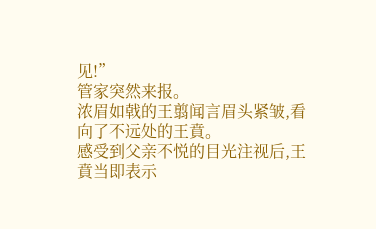见!”
管家突然来报。
浓眉如戟的王翦闻言眉头紧皱,看向了不远处的王賁。
感受到父亲不悦的目光注视后,王賁当即表示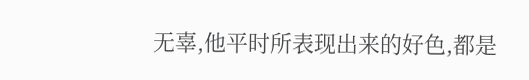无辜,他平时所表现出来的好色,都是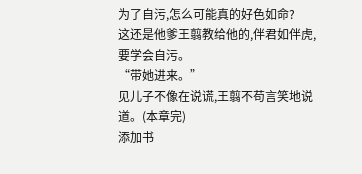为了自污,怎么可能真的好色如命?
这还是他爹王翦教给他的,伴君如伴虎,要学会自污。
“带她进来。”
见儿子不像在说谎,王翦不苟言笑地说道。(本章完)
添加书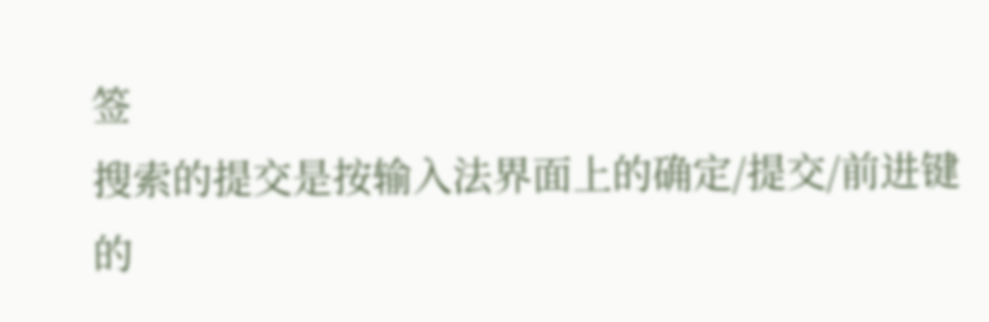签
搜索的提交是按输入法界面上的确定/提交/前进键的